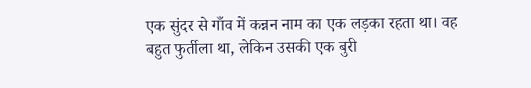एक सुंदर से गाँव में कन्नन नाम का एक लड़का रहता था। वह बहुत फुर्तीला था, लेकिन उसकी एक बुरी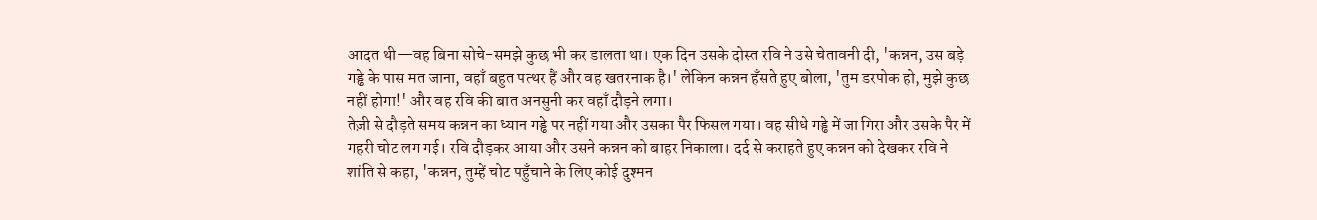आदत थी—वह बिना सोचे-समझे कुछ भी कर डालता था। एक दिन उसके दोस्त रवि ने उसे चेतावनी दी, 'कन्नन, उस बड़े गड्ढे के पास मत जाना, वहाँ बहुत पत्थर हैं और वह खतरनाक है।' लेकिन कन्नन हँसते हुए बोला, 'तुम डरपोक हो, मुझे कुछ नहीं होगा!' और वह रवि की बात अनसुनी कर वहाँ दौड़ने लगा।
तेज़ी से दौड़ते समय कन्नन का ध्यान गड्ढे पर नहीं गया और उसका पैर फिसल गया। वह सीधे गड्ढे में जा गिरा और उसके पैर में गहरी चोट लग गई। रवि दौड़कर आया और उसने कन्नन को बाहर निकाला। दर्द से कराहते हुए कन्नन को देखकर रवि ने शांति से कहा, 'कन्नन, तुम्हें चोट पहुँचाने के लिए कोई दुश्मन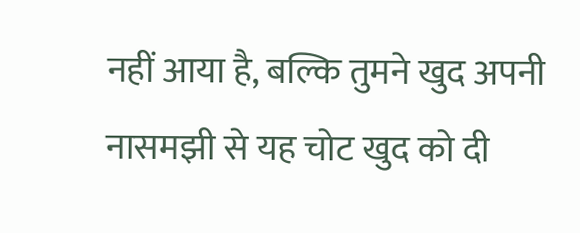नहीं आया है, बल्कि तुमने खुद अपनी नासमझी से यह चोट खुद को दी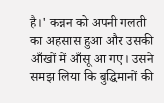है।' कन्नन को अपनी गलती का अहसास हुआ और उसकी आँखों में आँसू आ गए। उसने समझ लिया कि बुद्धिमानों की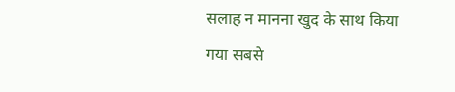सलाह न मानना खुद के साथ किया गया सबसे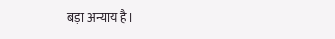बड़ा अन्याय है।